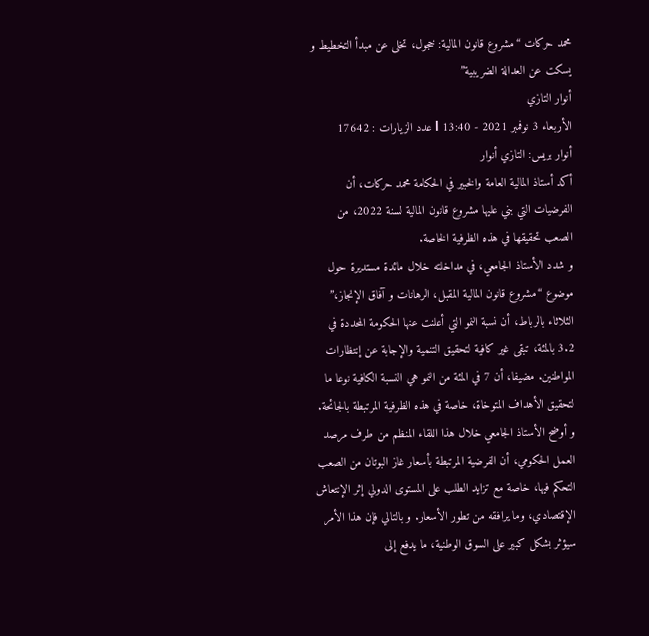محمد حركات “مشروع قانون المالية: خجول، تخلى عن مبدأ التخطيط و يسكت عن العدالة الضريبية”
أنوار التازي
الأربعاء 3 نوفمبر 2021 - 13:40 l عدد الزيارات : 17642
أنوار بريس: التازي أنوار
أكد أستاذ المالية العامة والخبير في الحكامة محمد حركات، أن الفرضيات التي بني عليها مشروع قانون المالية لسنة 2022، من الصعب تحقيقها في هذه الظرفية الخاصة.
و شدد الأستاذ الجامعي، في مداخلته خلال مائدة مستديرة حول موضوع “مشروع قانون المالية المقبل، الرهانات و آفاق الإنجاز،” الثلاثاء بالرباط، أن نسبة النمو التي أعلنت عنها الحكومة المحددة في 3.2 بالمئة، تبقى غير كافية لتحقيق التنمية والإجابة عن إنتظارات المواطنين. مضيفا، أن 7 في المئة من النمو هي النسبة الكافية نوعا ما لتحقيق الأهداف المتوخاة، خاصة في هذه الظرفية المرتبطة بالجائحة.
و أوضح الأستاذ الجامعي خلال هذا اللقاء المنظم من طرف مرصد العمل الحكومي، أن الفرضية المرتبطة بأسعار غاز البوتان من الصعب التحكم فيها، خاصة مع تزايد الطلب على المستوى الدولي إثر الإنتعاش الإقتصادي، وما يرافقه من تطور الأسعار. و بالتالي فإن هذا الأمر سيؤثر بشكل كبير على السوق الوطنية، ما يدفع إلى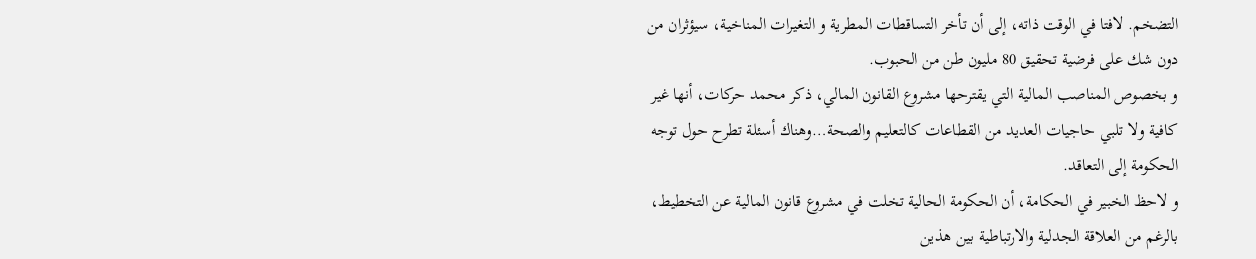التضخم. لافتا في الوقت ذاته، إلى أن تأخر التساقطات المطرية و التغيرات المناخية، سيؤثران من دون شك على فرضية تحقيق 80 مليون طن من الحبوب.
و بخصوص المناصب المالية التي يقترحها مشروع القانون المالي، ذكر محمد حركات، أنها غير كافية ولا تلبي حاجيات العديد من القطاعات كالتعليم والصحة…وهناك أسئلة تطرح حول توجه الحكومة إلى التعاقد.
و لاحظ الخبير في الحكامة، أن الحكومة الحالية تخلت في مشروع قانون المالية عن التخطيط، بالرغم من العلاقة الجدلية والارتباطية بين هذين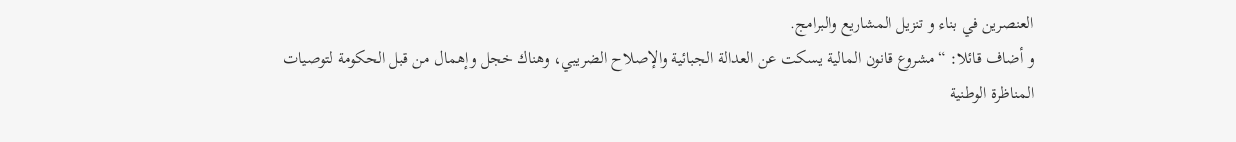العنصرين في بناء و تنزيل المشاريع والبرامج.
و أضاف قائلا: “مشروع قانون المالية يسكت عن العدالة الجبائية والإصلاح الضريبي، وهناك خجل وإهمال من قبل الحكومة لتوصيات المناظرة الوطنية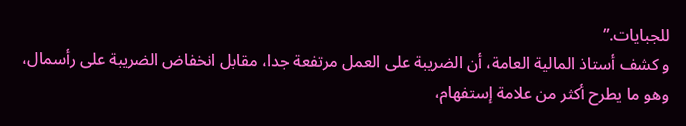للجبايات.”
و كشف أستاذ المالية العامة، أن الضريبة على العمل مرتفعة جدا، مقابل انخفاض الضريبة على رأسمال، وهو ما يطرح أكثر من علامة إستفهام،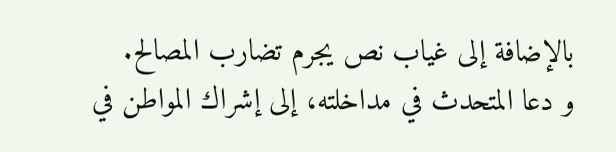بالإضافة إلى غياب نص يجرم تضارب المصالح.
و دعا المتحدث في مداخلته، إلى إشراك المواطن في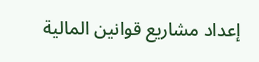إعداد مشاريع قوانين المالية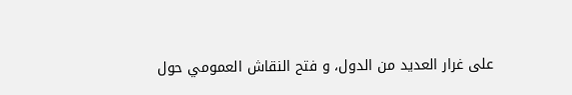على غرار العديد من الدول، و فتح النقاش العمومي حول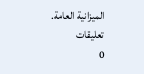الميزانية العامة.
تعليقات
0